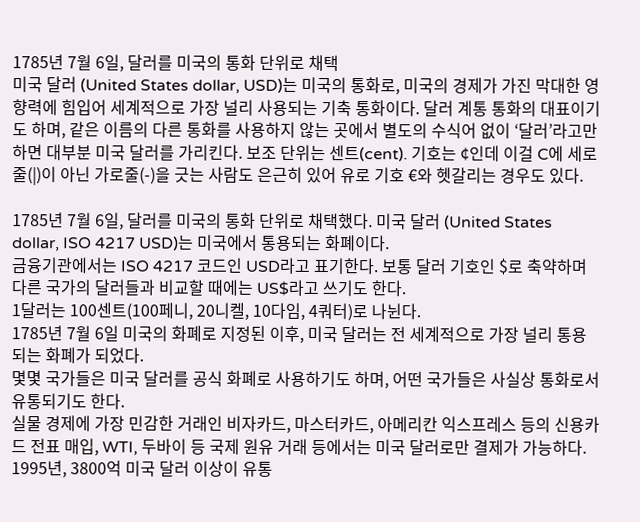1785년 7월 6일, 달러를 미국의 통화 단위로 채택
미국 달러 (United States dollar, USD)는 미국의 통화로, 미국의 경제가 가진 막대한 영향력에 힘입어 세계적으로 가장 널리 사용되는 기축 통화이다. 달러 계통 통화의 대표이기도 하며, 같은 이름의 다른 통화를 사용하지 않는 곳에서 별도의 수식어 없이 ‘달러’라고만 하면 대부분 미국 달러를 가리킨다. 보조 단위는 센트(cent). 기호는 ¢인데 이걸 C에 세로줄(|)이 아닌 가로줄(-)을 긋는 사람도 은근히 있어 유로 기호 €와 헷갈리는 경우도 있다.

1785년 7월 6일, 달러를 미국의 통화 단위로 채택했다. 미국 달러 (United States dollar, ISO 4217 USD)는 미국에서 통용되는 화폐이다.
금융기관에서는 ISO 4217 코드인 USD라고 표기한다. 보통 달러 기호인 $로 축약하며 다른 국가의 달러들과 비교할 때에는 US$라고 쓰기도 한다.
1달러는 100센트(100페니, 20니켈, 10다임, 4쿼터)로 나뉜다.
1785년 7월 6일 미국의 화폐로 지정된 이후, 미국 달러는 전 세계적으로 가장 널리 통용되는 화폐가 되었다.
몇몇 국가들은 미국 달러를 공식 화폐로 사용하기도 하며, 어떤 국가들은 사실상 통화로서 유통되기도 한다.
실물 경제에 가장 민감한 거래인 비자카드, 마스터카드, 아메리칸 익스프레스 등의 신용카드 전표 매입, WTI, 두바이 등 국제 원유 거래 등에서는 미국 달러로만 결제가 가능하다.
1995년, 3800억 미국 달러 이상이 유통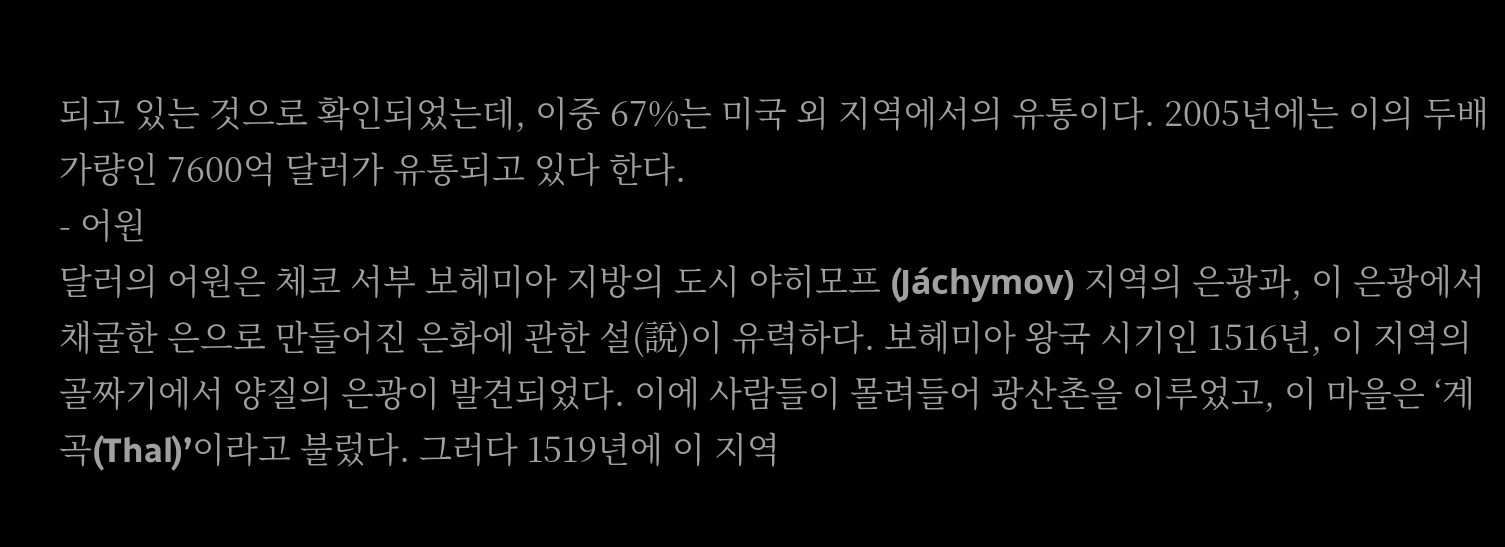되고 있는 것으로 확인되었는데, 이중 67%는 미국 외 지역에서의 유통이다. 2005년에는 이의 두배 가량인 7600억 달러가 유통되고 있다 한다.
- 어원
달러의 어원은 체코 서부 보헤미아 지방의 도시 야히모프 (Jáchymov) 지역의 은광과, 이 은광에서 채굴한 은으로 만들어진 은화에 관한 설(說)이 유력하다. 보헤미아 왕국 시기인 1516년, 이 지역의 골짜기에서 양질의 은광이 발견되었다. 이에 사람들이 몰려들어 광산촌을 이루었고, 이 마을은 ‘계곡(Thal)’이라고 불렀다. 그러다 1519년에 이 지역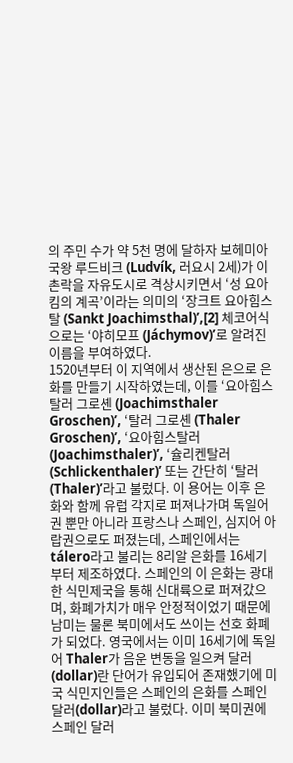의 주민 수가 약 5천 명에 달하자 보헤미아 국왕 루드비크 (Ludvík, 러요시 2세)가 이 촌락을 자유도시로 격상시키면서 ‘성 요아킴의 계곡’이라는 의미의 ‘장크트 요아힘스탈 (Sankt Joachimsthal)’,[2] 체코어식으로는 ‘야히모프 (Jáchymov)’로 알려진 이름을 부여하였다.
1520년부터 이 지역에서 생산된 은으로 은화를 만들기 시작하였는데, 이를 ‘요아힘스탈러 그로셴 (Joachimsthaler Groschen)’, ‘탈러 그로셴 (Thaler Groschen)’, ‘요아힘스탈러 (Joachimsthaler)’, ‘슐리켄탈러 (Schlickenthaler)’ 또는 간단히 ‘탈러 (Thaler)’라고 불렀다. 이 용어는 이후 은화와 함께 유럽 각지로 퍼져나가며 독일어권 뿐만 아니라 프랑스나 스페인, 심지어 아랍권으로도 퍼졌는데, 스페인에서는 tálero라고 불리는 8리알 은화를 16세기부터 제조하였다. 스페인의 이 은화는 광대한 식민제국을 통해 신대륙으로 퍼져갔으며, 화폐가치가 매우 안정적이었기 때문에 남미는 물론 북미에서도 쓰이는 선호 화폐가 되었다. 영국에서는 이미 16세기에 독일어 Thaler가 음운 변동을 일으켜 달러 (dollar)란 단어가 유입되어 존재했기에 미국 식민지인들은 스페인의 은화를 스페인 달러(dollar)라고 불렀다. 이미 북미권에 스페인 달러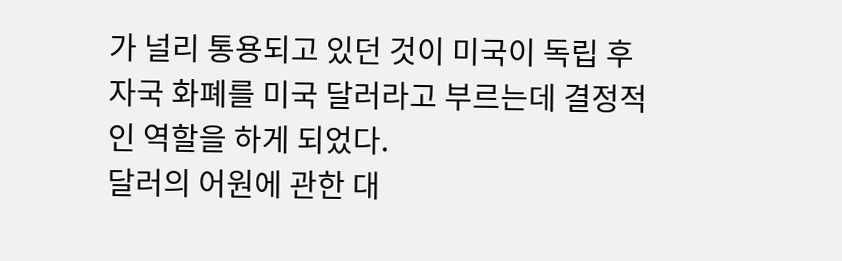가 널리 통용되고 있던 것이 미국이 독립 후 자국 화폐를 미국 달러라고 부르는데 결정적인 역할을 하게 되었다.
달러의 어원에 관한 대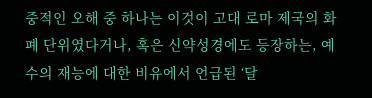중적인 오해 중 하나는 이것이 고대 로마 제국의 화폐 단위였다거나, 혹은 신약성경에도 등장하는, 예수의 재능에 대한 비유에서 언급된 ‘달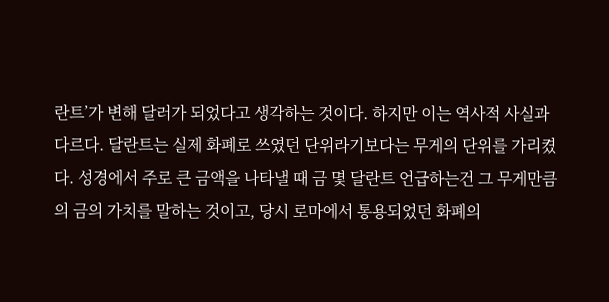란트’가 변해 달러가 되었다고 생각하는 것이다. 하지만 이는 역사적 사실과 다르다. 달란트는 실제 화폐로 쓰였던 단위라기보다는 무게의 단위를 가리켰다. 성경에서 주로 큰 금액을 나타낼 때 금 몇 달란트 언급하는건 그 무게만큼의 금의 가치를 말하는 것이고, 당시 로마에서 통용되었던 화폐의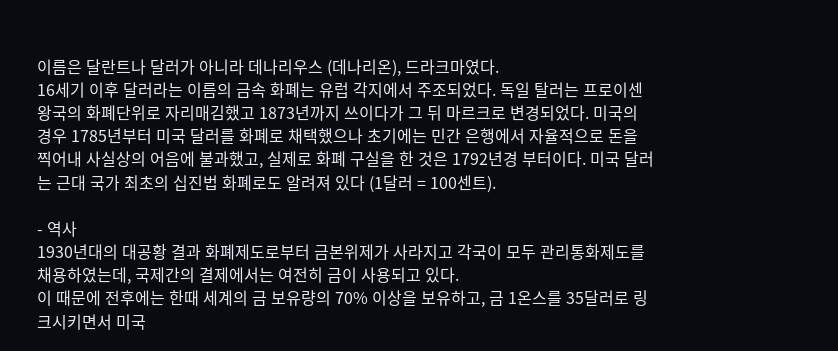이름은 달란트나 달러가 아니라 데나리우스 (데나리온), 드라크마였다.
16세기 이후 달러라는 이름의 금속 화폐는 유럽 각지에서 주조되었다. 독일 탈러는 프로이센 왕국의 화폐단위로 자리매김했고 1873년까지 쓰이다가 그 뒤 마르크로 변경되었다. 미국의 경우 1785년부터 미국 달러를 화폐로 채택했으나 초기에는 민간 은행에서 자율적으로 돈을 찍어내 사실상의 어음에 불과했고, 실제로 화폐 구실을 한 것은 1792년경 부터이다. 미국 달러는 근대 국가 최초의 십진법 화폐로도 알려져 있다 (1달러 = 100센트).

- 역사
1930년대의 대공황 결과 화폐제도로부터 금본위제가 사라지고 각국이 모두 관리통화제도를 채용하였는데, 국제간의 결제에서는 여전히 금이 사용되고 있다.
이 때문에 전후에는 한때 세계의 금 보유량의 70% 이상을 보유하고, 금 1온스를 35달러로 링크시키면서 미국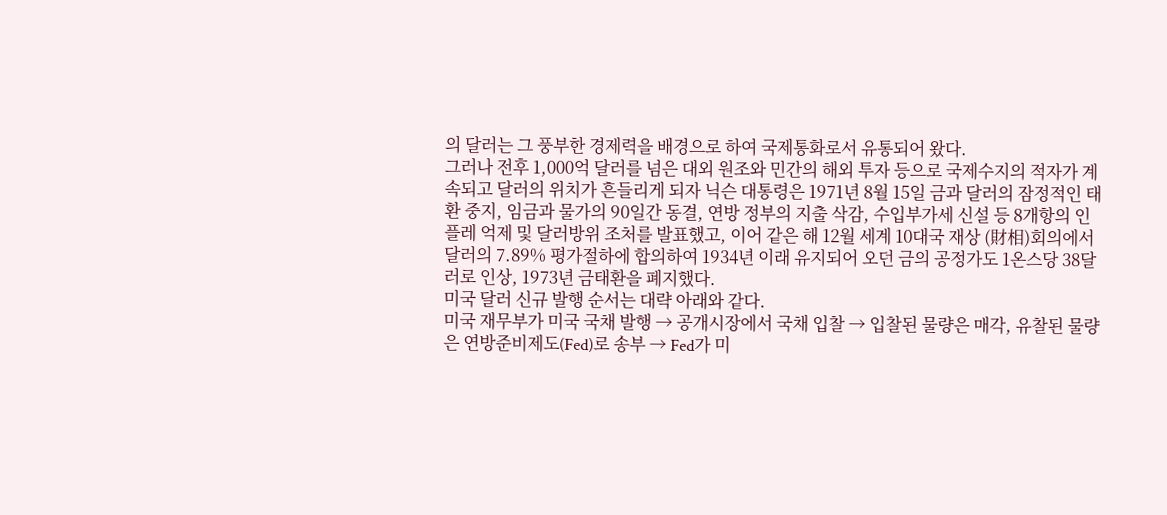의 달러는 그 풍부한 경제력을 배경으로 하여 국제통화로서 유통되어 왔다.
그러나 전후 1,000억 달러를 넘은 대외 원조와 민간의 해외 투자 등으로 국제수지의 적자가 계속되고 달러의 위치가 흔들리게 되자 닉슨 대통령은 1971년 8월 15일 금과 달러의 잠정적인 태환 중지, 임금과 물가의 90일간 동결, 연방 정부의 지출 삭감, 수입부가세 신설 등 8개항의 인플레 억제 및 달러방위 조처를 발표했고, 이어 같은 해 12월 세계 10대국 재상 (財相)회의에서 달러의 7.89% 평가절하에 합의하여 1934년 이래 유지되어 오던 금의 공정가도 1온스당 38달러로 인상, 1973년 금태환을 폐지했다.
미국 달러 신규 발행 순서는 대략 아래와 같다.
미국 재무부가 미국 국채 발행 → 공개시장에서 국채 입찰 → 입찰된 물량은 매각, 유찰된 물량은 연방준비제도(Fed)로 송부 → Fed가 미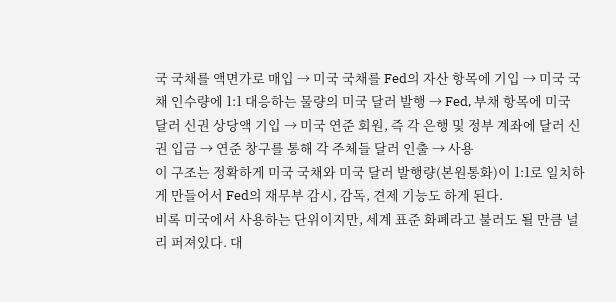국 국채를 액면가로 매입 → 미국 국채를 Fed의 자산 항목에 기입 → 미국 국채 인수량에 1:1 대응하는 물량의 미국 달러 발행 → Fed, 부채 항목에 미국 달러 신권 상당액 기입 → 미국 연준 회원, 즉 각 은행 및 정부 계좌에 달러 신권 입금 → 연준 창구를 통해 각 주체들 달러 인출 → 사용
이 구조는 정확하게 미국 국채와 미국 달러 발행량(본원통화)이 1:1로 일치하게 만들어서 Fed의 재무부 감시, 감독, 견제 기능도 하게 된다.
비록 미국에서 사용하는 단위이지만, 세계 표준 화폐라고 불러도 될 만큼 널리 퍼져있다. 대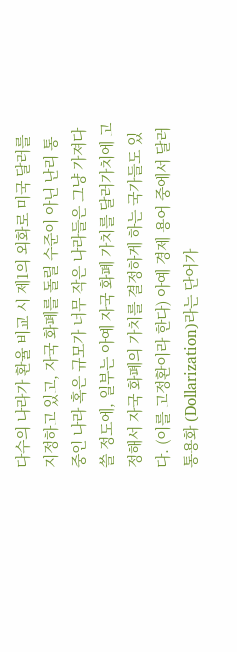다수의 나라가 환율 비교 시 제1의 외화로 미국 달러를 지정하고 있고, 자국 화폐를 돌릴 수준이 아닌 난리 통 중인 나라 혹은 규모가 너무 작은 나라들은 그냥 가져다 쓸 정도에, 일부는 아예 자국 화폐 가치를 달러가치에 고정해서 자국 화폐의 가치를 결정하게 하는 국가들도 있다. (이를 고정환이라 한다) 아예 경제 용어 중에서 달러통용화 (Dollarization)라는 단어가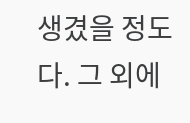생겼을 정도다. 그 외에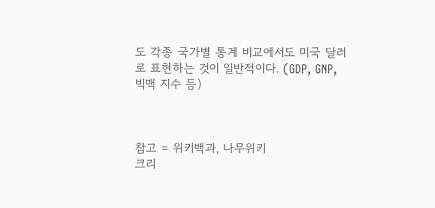도 각종 국가별 통계 비교에서도 미국 달러로 표현하는 것이 일반적이다. (GDP, GNP, 빅맥 지수 등)



참고 = 위키백과, 나무위키
크리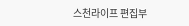스천라이프 편집부